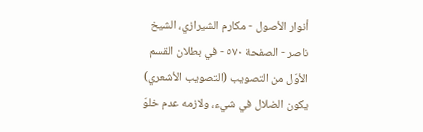أنوار الأصول - مكارم الشيرازي، الشيخ ناصر - الصفحة ٥٧٠ - في بطلان القسم الأوّل من التصويب (التصويب الأشعري)
يكون الضلال في شيء، ولازمه عدم خلوّ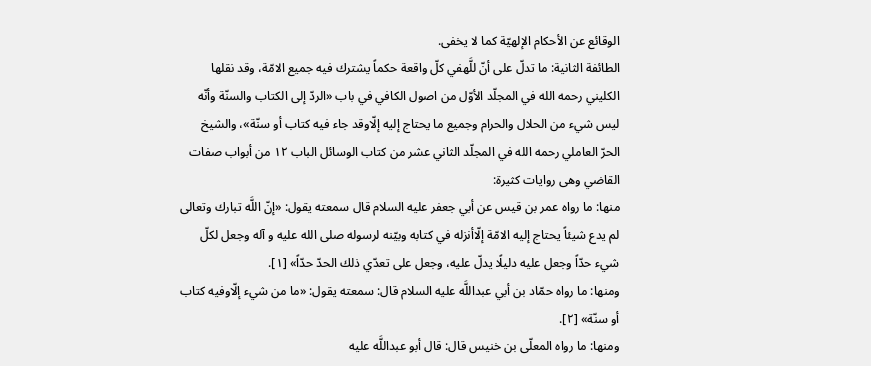الوقائع عن الأحكام الإلهيّة كما لا يخفى.
الطائفة الثانية: ما تدلّ على أنّ للَّهفي كلّ واقعة حكماً يشترك فيه جميع الامّة، وقد نقلها الكليني رحمه الله في المجلّد الأوّل من اصول الكافي في باب «الردّ إلى الكتاب والسنّة وأنّه ليس شيء من الحلال والحرام وجميع ما يحتاج إليه إلّاوقد جاء فيه كتاب أو سنّة»، والشيخ الحرّ العاملي رحمه الله في المجلّد الثاني عشر من كتاب الوسائل الباب ١٢ من أبواب صفات القاضي وهى روايات كثيرة:
منها: ما رواه عمر بن قيس عن أبي جعفر عليه السلام قال سمعته يقول: «إنّ اللَّه تبارك وتعالى لم يدع شيئاً يحتاج إليه الامّة إلّاأنزله في كتابه وبيّنه لرسوله صلى الله عليه و آله وجعل لكلّ شيء حدّاً وجعل عليه دليلًا يدلّ عليه، وجعل على تعدّي ذلك الحدّ حدّاً» [١].
ومنها: ما رواه حمّاد بن أبي عبداللَّه عليه السلام قال: سمعته يقول: «ما من شيء إلّاوفيه كتاب أو سنّة» [٢].
ومنها: ما رواه المعلّى بن خنيس قال: قال أبو عبداللَّه عليه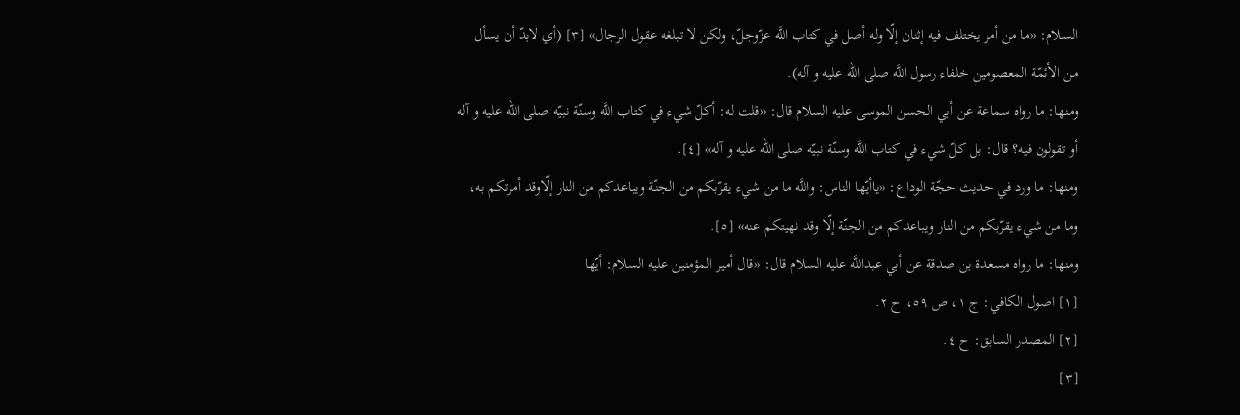السلام: «ما من أمر يختلف فيه إثنان إلّا وله أصل في كتاب اللَّه عزّوجلّ، ولكن لا تبلغه عقول الرجال» [٣] (أي لابدّ أن يسأل من الأئمّة المعصومين خلفاء رسول اللَّه صلى الله عليه و آله).
ومنها: ما رواه سماعة عن أبي الحسن الموسى عليه السلام قال: «قلت له: أكلّ شيء في كتاب اللَّه وسنّة نبيّه صلى الله عليه و آله أو تقولون فيه؟ قال: بل كلّ شيء في كتاب اللَّه وسنّة نبيّه صلى الله عليه و آله» [٤].
ومنها: ما ورد في حديث حجّة الوداع: «ياأيّها الناس: واللَّه ما من شيء يقرّبكم من الجنّة ويباعدكم من النار إلّاوقد أمرتكم به، وما من شيء يقرّبكم من النار ويباعدكم من الجنّة إلّا وقد نهيتكم عنه» [٥].
ومنها: ما رواه مسعدة بن صدقة عن أبي عبداللَّه عليه السلام قال: «قال أمير المؤمنين عليه السلام: أيّها
[١] اصول الكافي: ج ١، ص ٥٩، ح ٢.
[٢] المصدر السابق: ح ٤.
[٣]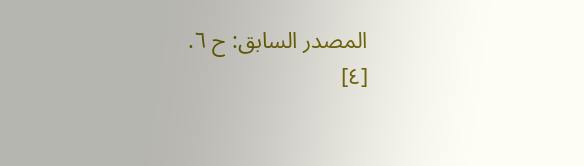المصدر السابق: ح ٦.
[٤]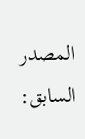المصدر السابق: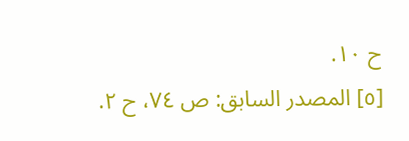ح ١٠.
[٥] المصدر السابق: ص ٧٤، ح ٢.